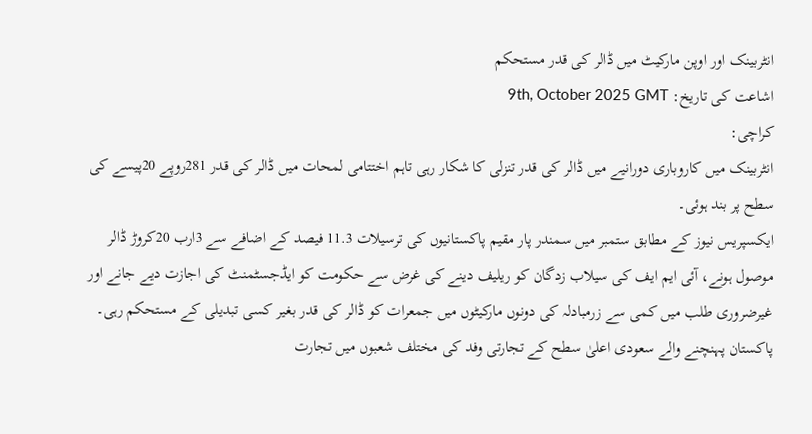انٹربینک اور اوپن مارکیٹ میں ڈالر کی قدر مستحکم
اشاعت کی تاریخ: 9th, October 2025 GMT
کراچی:
انٹربینک میں کاروباری دورانیے میں ڈالر کی قدر تنزلی کا شکار رہی تاہم اختتامی لمحات میں ڈالر کی قدر 281روپے 20پیسے کی سطح پر بند ہوئی۔
ایکسپریس نیوز کے مطابق ستمبر میں سمندر پار مقیم پاکستانیوں کی ترسیلات 11.3 فیصد کے اضافے سے 3ارب 20کروڑ ڈالر موصول ہونے، آئی ایم ایف کی سیلاب زدگان کو ریلیف دینے کی غرض سے حکومت کو ایڈجسٹمنٹ کی اجازت دیے جانے اور غیرضروری طلب میں کمی سے زرمبادلہ کی دونوں مارکیٹوں میں جمعرات کو ڈالر کی قدر بغیر کسی تبدیلی کے مستحکم رہی۔
پاکستان پہنچنے والے سعودی اعلیٰ سطح کے تجارتی وفد کی مختلف شعبوں میں تجارت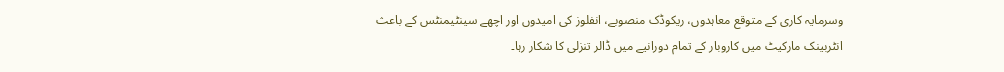وسرمایہ کاری کے متوقع معاہدوں، ریکوڈک منصوبے، انفلوز کی امیدوں اور اچھے سینٹیمنٹس کے باعث انٹربینک مارکیٹ میں کاروبار کے تمام دورانیے میں ڈالر تنزلی کا شکار رہا۔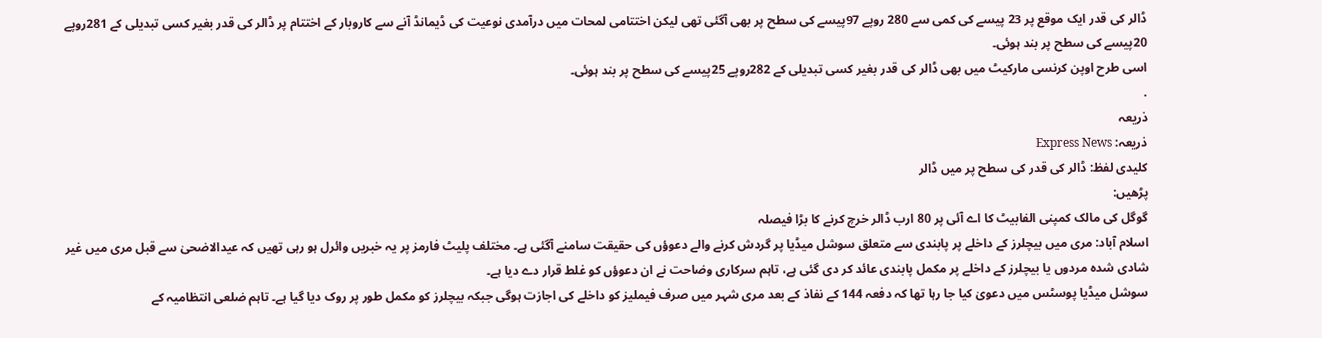ڈالر کی قدر ایک موقع پر 23 پیسے کی کمی سے 280 روپے 97پیسے کی سطح پر بھی آگئی تھی لیکن اختتامی لمحات میں درآمدی نوعیت کی ڈیمانڈ آنے سے کاروبار کے اختتام پر ڈالر کی قدر بغیر کسی تبدیلی کے 281روپے 20پیسے کی سطح پر بند ہوئی۔
اسی طرح اوپن کرنسی مارکیٹ میں بھی ڈالر کی قدر بغیر کسی تبدیلی کے 282روپے 25پیسے کی سطح پر بند ہوئی۔
.
ذریعہ
ذریعہ: Express News
کلیدی لفظ: ڈالر کی قدر کی سطح پر میں ڈالر
پڑھیں:
گوگل کی مالک کمپنی الفابیٹ کا اے آئی پر 80 ارب ڈالر خرچ کرنے کا بڑا فیصلہ
اسلام آباد: مری میں بیچلرز کے داخلے پر پابندی سے متعلق سوشل میڈیا پر گردش کرنے والے دعوؤں کی حقیقت سامنے آگئی ہے۔ مختلف پلیٹ فارمز پر یہ خبریں وائرل ہو رہی تھیں کہ عیدالاضحیٰ سے قبل مری میں غیر شادی شدہ مردوں یا بیچلرز کے داخلے پر مکمل پابندی عائد کر دی گئی ہے، تاہم سرکاری وضاحت نے ان دعوؤں کو غلط قرار دے دیا ہے۔
سوشل میڈیا پوسٹس میں دعویٰ کیا جا رہا تھا کہ دفعہ 144 کے نفاذ کے بعد مری شہر میں صرف فیملیز کو داخلے کی اجازت ہوگی جبکہ بیچلرز کو مکمل طور پر روک دیا گیا ہے۔ تاہم ضلعی انتظامیہ کے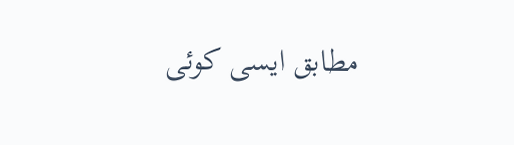مطابق ایسی کوئی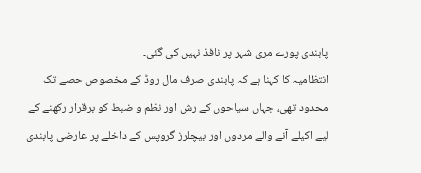پابندی پورے مری شہر پر نافذ نہیں کی گئی۔
انتظامیہ کا کہنا ہے کہ پابندی صرف مال روڈ کے مخصوص حصے تک محدود تھی، جہاں سیاحوں کے رش اور نظم و ضبط کو برقرار رکھنے کے لیے اکیلے آنے والے مردوں اور بیچلرز گروپس کے داخلے پر عارضی پابندی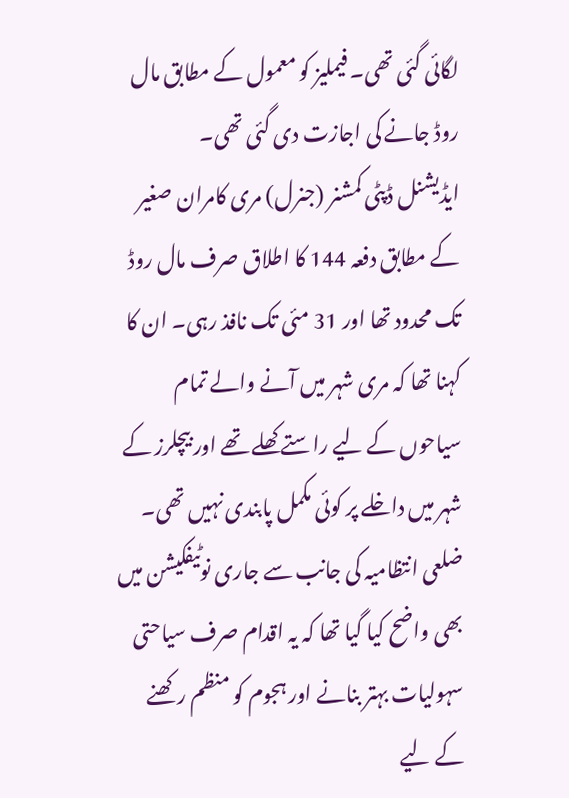لگائی گئی تھی۔ فیملیز کو معمول کے مطابق مال روڈ جانے کی اجازت دی گئی تھی۔
ایڈیشنل ڈپٹی کمشنر (جنرل) مری کامران صغیر کے مطابق دفعہ 144 کا اطلاق صرف مال روڈ تک محدود تھا اور 31 مئی تک نافذ رہی۔ ان کا کہنا تھا کہ مری شہر میں آنے والے تمام سیاحوں کے لیے راستے کھلے تھے اور بیچلرز کے شہر میں داخلے پر کوئی مکمل پابندی نہیں تھی۔
ضلعی انتظامیہ کی جانب سے جاری نوٹیفکیشن میں بھی واضح کیا گیا تھا کہ یہ اقدام صرف سیاحتی سہولیات بہتر بنانے اور ہجوم کو منظم رکھنے کے لیے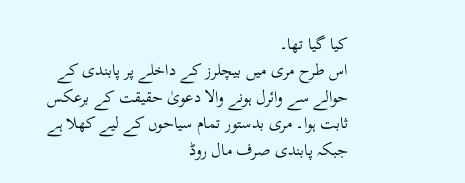کیا گیا تھا۔
اس طرح مری میں بیچلرز کے داخلے پر پابندی کے حوالے سے وائرل ہونے والا دعویٰ حقیقت کے برعکس ثابت ہوا۔ مری بدستور تمام سیاحوں کے لیے کھلا ہے جبکہ پابندی صرف مال روڈ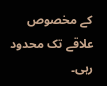کے مخصوص علاقے تک محدود رہی۔